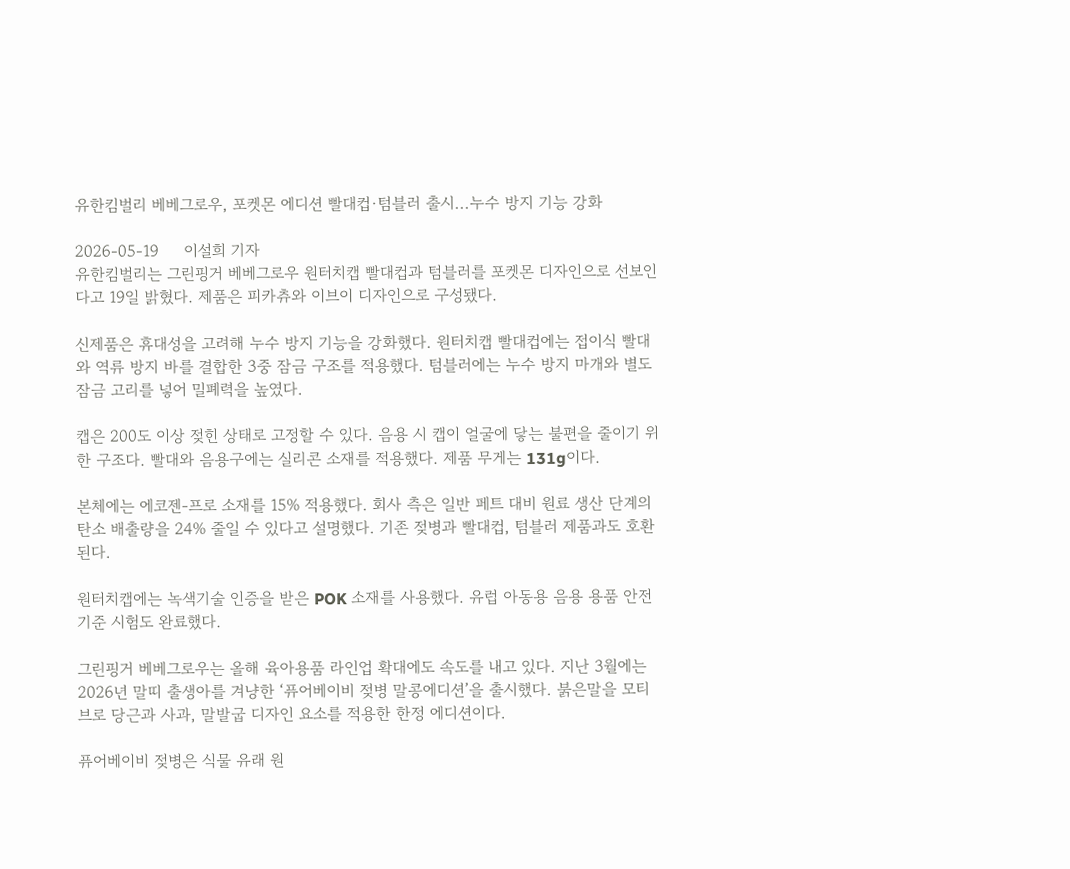유한킴벌리 베베그로우, 포켓몬 에디션 빨대컵·텀블러 출시...누수 방지 기능 강화

2026-05-19     이설희 기자
유한킴벌리는 그린핑거 베베그로우 원터치캡 빨대컵과 텀블러를 포켓몬 디자인으로 선보인다고 19일 밝혔다. 제품은 피카츄와 이브이 디자인으로 구성됐다.

신제품은 휴대성을 고려해 누수 방지 기능을 강화했다. 원터치캡 빨대컵에는 접이식 빨대와 역류 방지 바를 결합한 3중 잠금 구조를 적용했다. 텀블러에는 누수 방지 마개와 별도 잠금 고리를 넣어 밀폐력을 높였다.

캡은 200도 이상 젖힌 상태로 고정할 수 있다. 음용 시 캡이 얼굴에 닿는 불편을 줄이기 위한 구조다. 빨대와 음용구에는 실리콘 소재를 적용했다. 제품 무게는 131g이다.

본체에는 에코젠-프로 소재를 15% 적용했다. 회사 측은 일반 페트 대비 원료 생산 단계의 탄소 배출량을 24% 줄일 수 있다고 설명했다. 기존 젖병과 빨대컵, 텀블러 제품과도 호환된다.

원터치캡에는 녹색기술 인증을 받은 POK 소재를 사용했다. 유럽 아동용 음용 용품 안전 기준 시험도 완료했다.

그린핑거 베베그로우는 올해 육아용품 라인업 확대에도 속도를 내고 있다. 지난 3월에는 2026년 말띠 출생아를 겨냥한 ‘퓨어베이비 젖병 말콩에디션’을 출시했다. 붉은말을 모티브로 당근과 사과, 말발굽 디자인 요소를 적용한 한정 에디션이다.

퓨어베이비 젖병은 식물 유래 원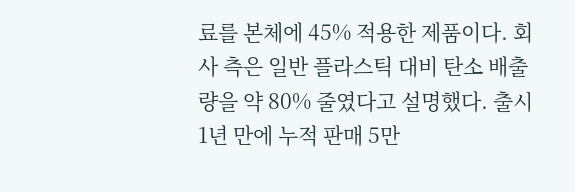료를 본체에 45% 적용한 제품이다. 회사 측은 일반 플라스틱 대비 탄소 배출량을 약 80% 줄였다고 설명했다. 출시 1년 만에 누적 판매 5만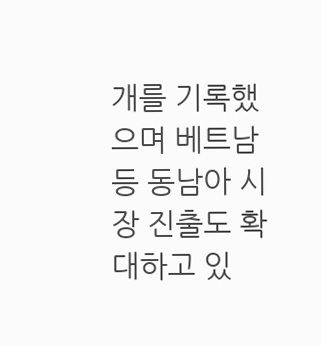개를 기록했으며 베트남 등 동남아 시장 진출도 확대하고 있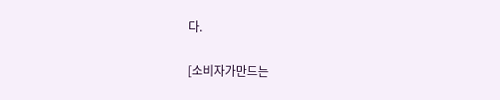다.

[소비자가만드는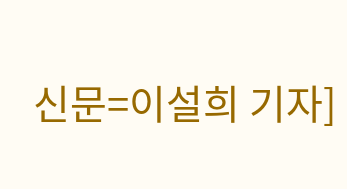신문=이설희 기자]